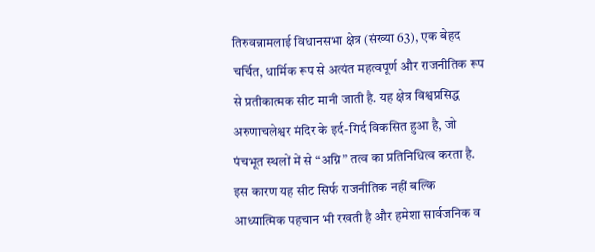तिरुवन्नामलाई विधानसभा क्षेत्र (संख्या 63), एक बेहद चर्चित, धार्मिक रूप से अत्यंत महत्वपूर्ण और राजनीतिक रूप से प्रतीकात्मक सीट मानी जाती है. यह क्षेत्र विश्वप्रसिद्ध अरुणाचलेश्वर मंदिर के इर्द-गिर्द विकसित हुआ है, जो पंचभूत स्थलों में से “अग्नि” तत्व का प्रतिनिधित्व करता है. इस कारण यह सीट सिर्फ राजनीतिक नहीं बल्कि आध्यात्मिक पहचान भी रखती है और हमेशा सार्वजनिक व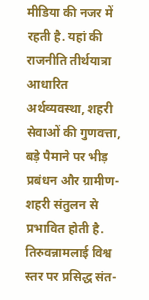मीडिया की नजर में रहती है. यहां की राजनीति तीर्थयात्रा आधारित अर्थव्यवस्था, शहरी सेवाओं की गुणवत्ता, बड़े पैमाने पर भीड़ प्रबंधन और ग्रामीण-शहरी संतुलन से प्रभावित होती है. तिरुवन्नामलाई विश्व स्तर पर प्रसिद्ध संत-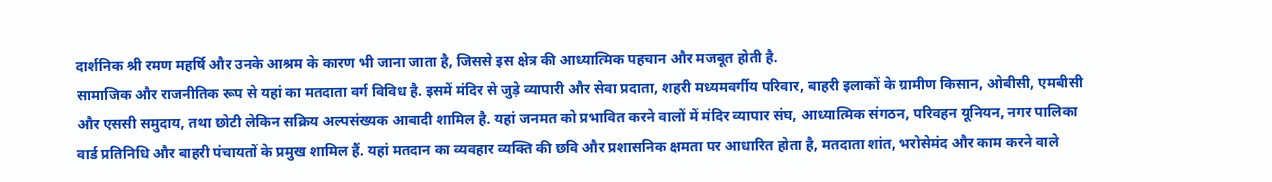दार्शनिक श्री रमण महर्षि और उनके आश्रम के कारण भी जाना जाता है, जिससे इस क्षेत्र की आध्यात्मिक पहचान और मजबूत होती है.
सामाजिक और राजनीतिक रूप से यहां का मतदाता वर्ग विविध है. इसमें मंदिर से जुड़े व्यापारी और सेवा प्रदाता, शहरी मध्यमवर्गीय परिवार, बाहरी इलाकों के ग्रामीण किसान, ओबीसी, एमबीसी और एससी समुदाय, तथा छोटी लेकिन सक्रिय अल्पसंख्यक आबादी शामिल है. यहां जनमत को प्रभावित करने वालों में मंदिर व्यापार संघ, आध्यात्मिक संगठन, परिवहन यूनियन, नगर पालिका वार्ड प्रतिनिधि और बाहरी पंचायतों के प्रमुख शामिल हैं. यहां मतदान का व्यवहार व्यक्ति की छवि और प्रशासनिक क्षमता पर आधारित होता है, मतदाता शांत, भरोसेमंद और काम करने वाले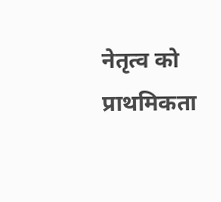नेतृत्व को प्राथमिकता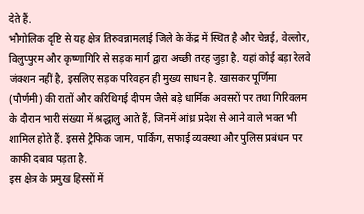देते हैं.
भौगोलिक दृष्टि से यह क्षेत्र तिरुवन्नामलाई जिले के केंद्र में स्थित है और चेन्नई, वेल्लोर, विलुप्पुरम और कृष्णागिरि से सड़क मार्ग द्वारा अच्छी तरह जुड़ा है. यहां कोई बड़ा रेलवे जंक्शन नहीं है, इसलिए सड़क परिवहन ही मुख्य साधन है. खासकर पूर्णिमा (पौर्णमी) की रातों और करिथिगई दीपम जैसे बड़े धार्मिक अवसरों पर तथा गिरिवलम के दौरान भारी संख्या में श्रद्धालु आते हैं, जिनमें आंध्र प्रदेश से आने वाले भक्त भी शामिल होते हैं. इससे ट्रैफिक जाम, पार्किंग, सफाई व्यवस्था और पुलिस प्रबंधन पर काफी दबाव पड़ता है.
इस क्षेत्र के प्रमुख हिस्सों में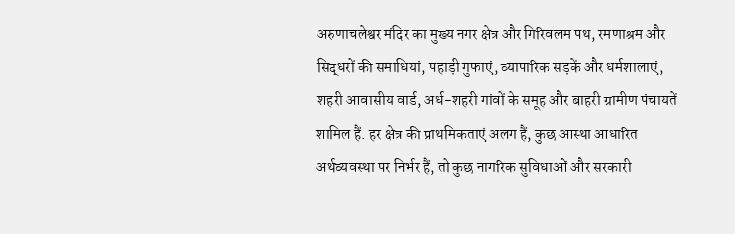अरुणाचलेश्वर मंदिर का मुख्य नगर क्षेत्र और गिरिवलम पथ, रमणाश्रम और सिद्धरों की समाधियां, पहाड़ी गुफाएं, व्यापारिक सड़कें और धर्मशालाएं, शहरी आवासीय वार्ड, अर्ध-शहरी गांवों के समूह और बाहरी ग्रामीण पंचायतें शामिल हैं. हर क्षेत्र की प्राथमिकताएं अलग हैं, कुछ आस्था आधारित अर्थव्यवस्था पर निर्भर हैं, तो कुछ नागरिक सुविधाओं और सरकारी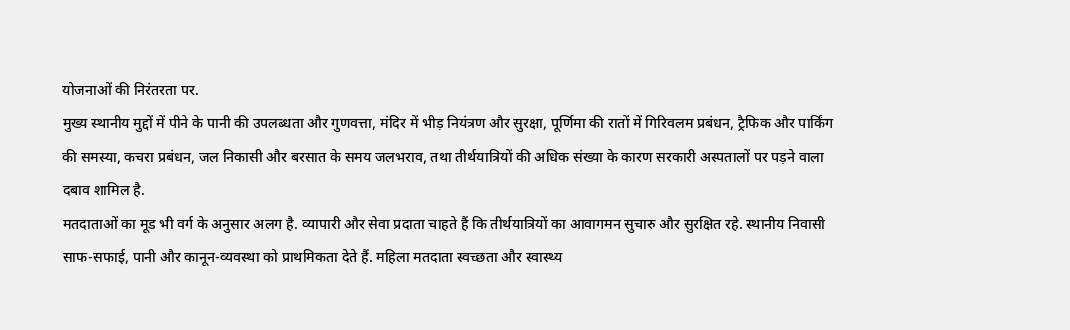योजनाओं की निरंतरता पर.
मुख्य स्थानीय मुद्दों में पीने के पानी की उपलब्धता और गुणवत्ता, मंदिर में भीड़ नियंत्रण और सुरक्षा, पूर्णिमा की रातों में गिरिवलम प्रबंधन, ट्रैफिक और पार्किंग की समस्या, कचरा प्रबंधन, जल निकासी और बरसात के समय जलभराव, तथा तीर्थयात्रियों की अधिक संख्या के कारण सरकारी अस्पतालों पर पड़ने वाला दबाव शामिल है.
मतदाताओं का मूड भी वर्ग के अनुसार अलग है. व्यापारी और सेवा प्रदाता चाहते हैं कि तीर्थयात्रियों का आवागमन सुचारु और सुरक्षित रहे. स्थानीय निवासी साफ-सफाई, पानी और कानून-व्यवस्था को प्राथमिकता देते हैं. महिला मतदाता स्वच्छता और स्वास्थ्य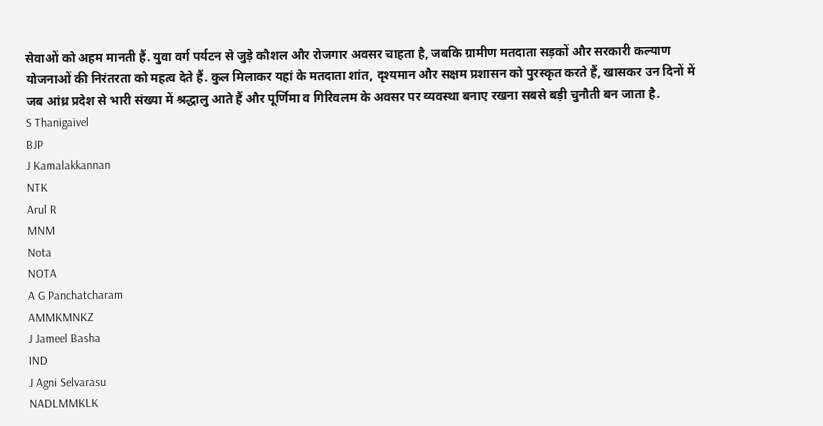सेवाओं को अहम मानती हैं. युवा वर्ग पर्यटन से जुड़े कौशल और रोजगार अवसर चाहता है, जबकि ग्रामीण मतदाता सड़कों और सरकारी कल्याण योजनाओं की निरंतरता को महत्व देते हैं. कुल मिलाकर यहां के मतदाता शांत, दृश्यमान और सक्षम प्रशासन को पुरस्कृत करते हैं, खासकर उन दिनों में जब आंध्र प्रदेश से भारी संख्या में श्रद्धालु आते हैं और पूर्णिमा व गिरिवलम के अवसर पर व्यवस्था बनाए रखना सबसे बड़ी चुनौती बन जाता है.
S Thanigaivel
BJP
J Kamalakkannan
NTK
Arul R
MNM
Nota
NOTA
A G Panchatcharam
AMMKMNKZ
J Jameel Basha
IND
J Agni Selvarasu
NADLMMKLK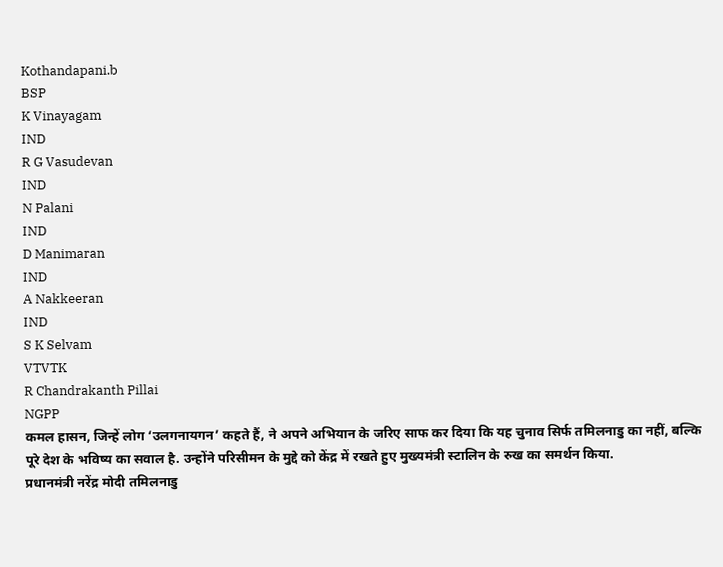Kothandapani.b
BSP
K Vinayagam
IND
R G Vasudevan
IND
N Palani
IND
D Manimaran
IND
A Nakkeeran
IND
S K Selvam
VTVTK
R Chandrakanth Pillai
NGPP
कमल हासन, जिन्हें लोग ‘उलगनायगन’ कहते हैं, ने अपने अभियान के जरिए साफ कर दिया कि यह चुनाव सिर्फ तमिलनाडु का नहीं, बल्कि पूरे देश के भविष्य का सवाल है. उन्होंने परिसीमन के मुद्दे को केंद्र में रखते हुए मुख्यमंत्री स्टालिन के रुख का समर्थन किया.
प्रधानमंत्री नरेंद्र मोदी तमिलनाडु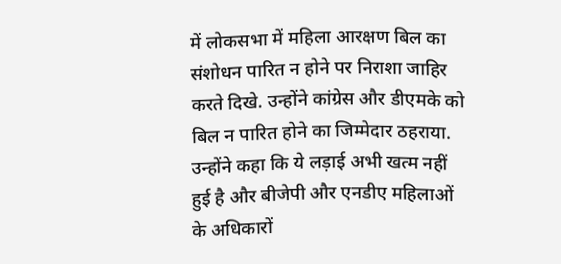में लोकसभा में महिला आरक्षण बिल का संशोधन पारित न होने पर निराशा जाहिर करते दिखे. उन्होंने कांग्रेस और डीएमके को बिल न पारित होने का जिम्मेदार ठहराया. उन्होंने कहा कि ये लड़ाई अभी खत्म नहीं हुई है और बीजेपी और एनडीए महिलाओं के अधिकारों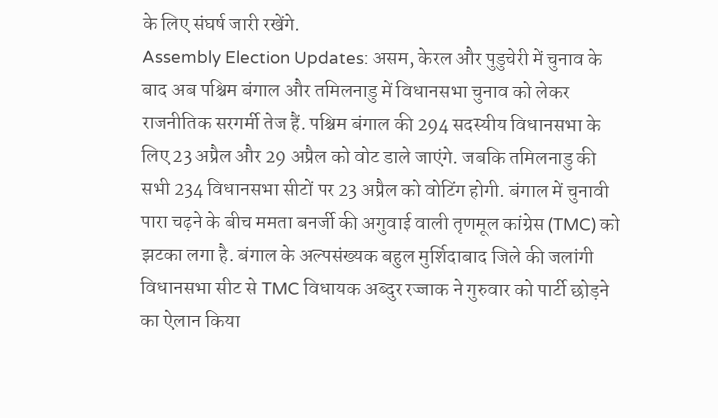के लिए संघर्ष जारी रखेंगे.
Assembly Election Updates: असम, केरल और पुडुचेरी में चुनाव के बाद अब पश्चिम बंगाल और तमिलनाडु में विधानसभा चुनाव को लेकर राजनीतिक सरगर्मी तेज हैं. पश्चिम बंगाल की 294 सदस्यीय विधानसभा के लिए 23 अप्रैल और 29 अप्रैल को वोट डाले जाएंगे. जबकि तमिलनाडु की सभी 234 विधानसभा सीटों पर 23 अप्रैल को वोटिंग होगी. बंगाल में चुनावी पारा चढ़ने के बीच ममता बनर्जी की अगुवाई वाली तृणमूल कांग्रेस (TMC) को झटका लगा है. बंगाल के अल्पसंख्यक बहुल मुर्शिदाबाद जिले की जलांगी विधानसभा सीट से TMC विधायक अब्दुर रज्जाक ने गुरुवार को पार्टी छोड़ने का ऐलान किया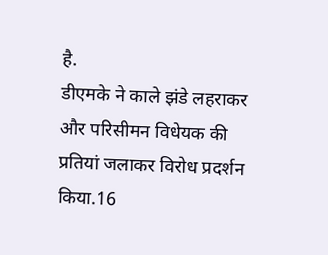है.
डीएमके ने काले झंडे लहराकर और परिसीमन विधेयक की प्रतियां जलाकर विरोध प्रदर्शन किया.16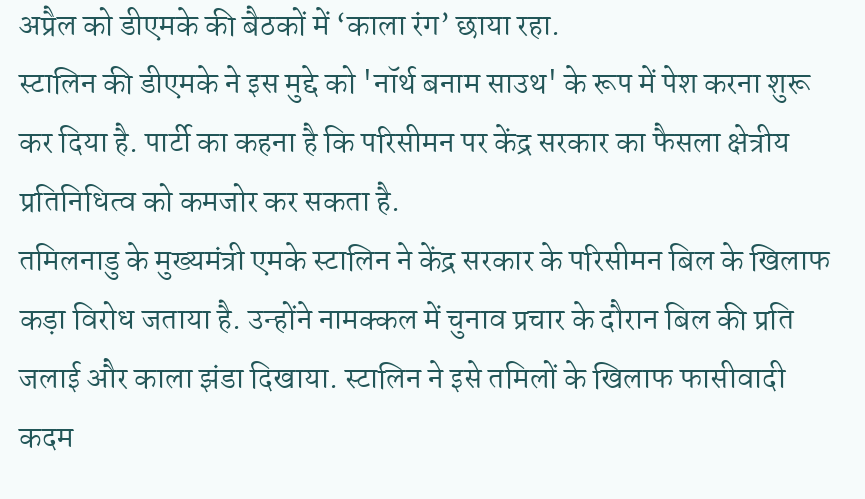अप्रैल को डीएमके की बैठकों में ‘काला रंग’ छाया रहा.
स्टालिन की डीएमके ने इस मुद्दे को 'नॉर्थ बनाम साउथ' के रूप में पेश करना शुरू कर दिया है. पार्टी का कहना है कि परिसीमन पर केंद्र सरकार का फैसला क्षेत्रीय प्रतिनिधित्व को कमजोर कर सकता है.
तमिलनाडु के मुख्यमंत्री एमके स्टालिन ने केंद्र सरकार के परिसीमन बिल के खिलाफ कड़ा विरोध जताया है. उन्होंने नामक्कल में चुनाव प्रचार के दौरान बिल की प्रति जलाई और काला झंडा दिखाया. स्टालिन ने इसे तमिलों के खिलाफ फासीवादी कदम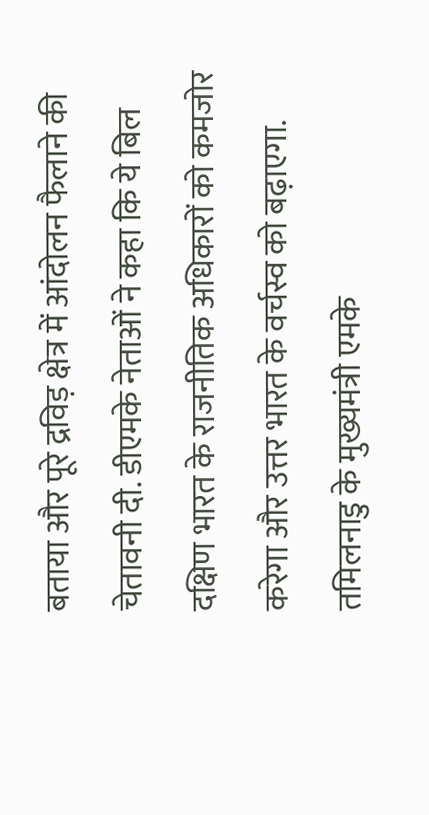बताया और पूरे द्रविड़ क्षेत्र में आंदोलन फैलाने की चेतावनी दी. डीएमके नेताओं ने कहा कि ये बिल दक्षिण भारत के राजनीतिक अधिकारों को कमजोर करेगा और उत्तर भारत के वर्चस्व को बढ़ाएगा.
तमिलनाडु के मुख्यमंत्री एमके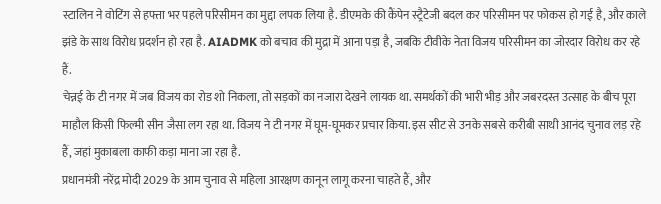स्टालिन ने वोटिंग से हफ्ता भर पहले परिसीमन का मुद्दा लपक लिया है. डीएमके की कैंपेन स्ट्रैटेजी बदल कर परिसीमन पर फोकस हो गई है, और काले झंडे के साथ विरोध प्रदर्शन हो रहा है. AIADMK को बचाव की मुद्रा में आना पड़ा है, जबकि टीवीके नेता विजय परिसीमन का जोरदार विरोध कर रहे हैं.
चेन्नई के टी नगर में जब विजय का रोड शो निकला, तो सड़कों का नजारा देखने लायक था. समर्थकों की भारी भीड़ और जबरदस्त उत्साह के बीच पूरा माहौल किसी फिल्मी सीन जैसा लग रहा था. विजय ने टी नगर में घूम-घूमकर प्रचार किया. इस सीट से उनके सबसे करीबी साथी आनंद चुनाव लड़ रहे हैं, जहां मुकाबला काफी कड़ा माना जा रहा है.
प्रधानमंत्री नरेंद्र मोदी 2029 के आम चुनाव से महिला आरक्षण कानून लागू करना चाहते हैं, और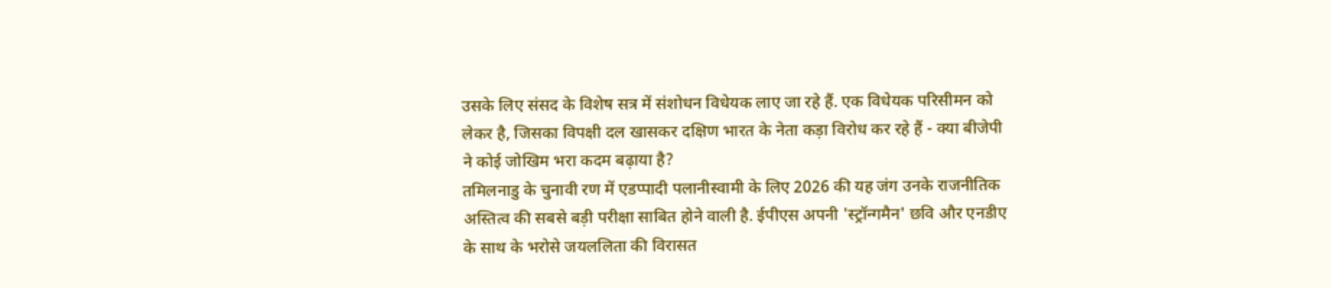उसके लिए संसद के विशेष सत्र में संशोधन विधेयक लाए जा रहे हैं. एक विधेयक परिसीमन को लेकर है, जिसका विपक्षी दल खासकर दक्षिण भारत के नेता कड़ा विरोध कर रहे हैं - क्या बीजेपी ने कोई जोखिम भरा कदम बढ़ाया है?
तमिलनाडु के चुनावी रण में एडप्पादी पलानीस्वामी के लिए 2026 की यह जंग उनके राजनीतिक अस्तित्व की सबसे बड़ी परीक्षा साबित होने वाली है. ईपीएस अपनी 'स्ट्रॉन्गमैन' छवि और एनडीए के साथ के भरोसे जयललिता की विरासत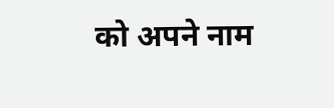को अपने नाम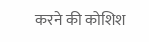करने की कोशिश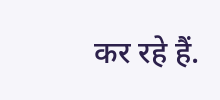कर रहे हैं.